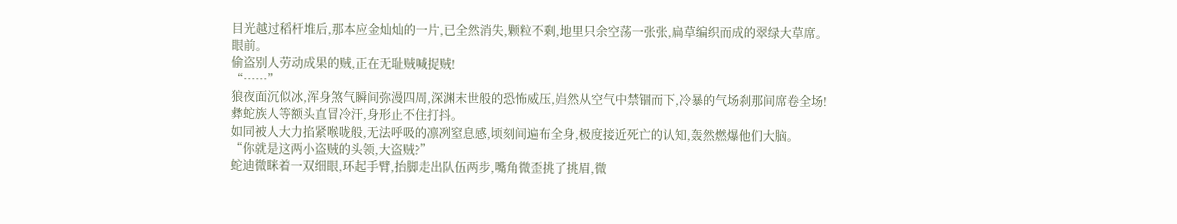目光越过稻杆堆后,那本应金灿灿的一片,已全然消失,颗粒不剩,地里只余空荡一张张,扁草编织而成的翠绿大草席。
眼前。
偷盗别人劳动成果的贼,正在无耻贼喊捉贼!
“……”
狼夜面沉似冰,浑身煞气瞬间弥漫四周,深渊末世般的恐怖威压,岿然从空气中禁锢而下,冷暴的气场刹那间席卷全场!
彝蛇族人等额头直冒冷汗,身形止不住打抖。
如同被人大力掐紧喉咙般,无法呼吸的凛冽窒息感,顷刻间遍布全身,极度接近死亡的认知,轰然燃爆他们大脑。
“你就是这两小盗贼的头领,大盗贼?”
蛇迪微眯着一双细眼,环起手臂,抬脚走出队伍两步,嘴角微歪挑了挑眉,微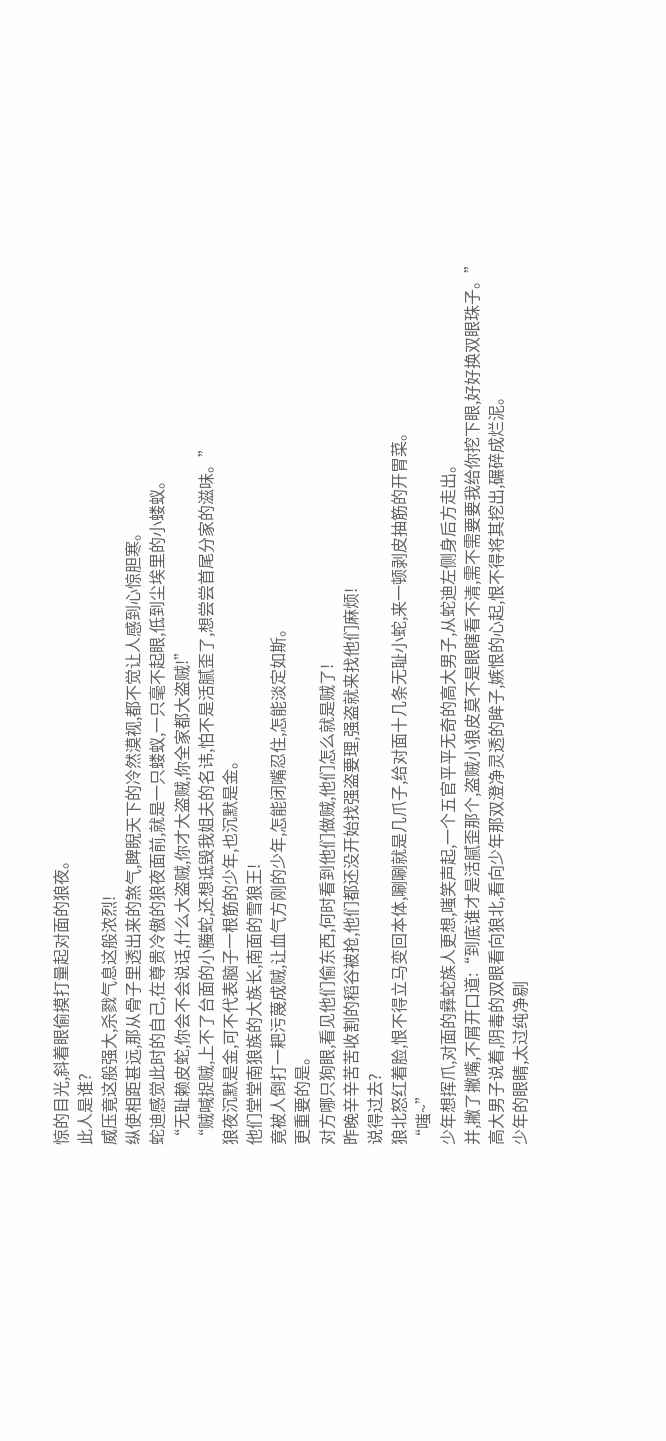惊的目光,斜着眼偷摸打量起对面的狼夜。
此人是谁?
威压竟这般强大,杀戮气息这般浓烈!
纵使相距甚远,那从骨子里透出来的煞气,睥睨天下的冷然漠视,都不觉让人感到心惊胆寒。
蛇迪感觉此时的自己,在尊贵冷傲的狼夜面前,就是一只蝼蚁,一只毫不起眼,低到尘埃里的小蝼蚁。
“无耻赖皮蛇,你会不会说话,什么大盗贼,你才大盗贼,你全家都大盗贼!”
“贼喊捉贼,上不了台面的小螣蛇,还想诋毁我姐夫的名讳,怕不是活腻歪了,想尝尝首尾分家的滋味。”
狼夜沉默是金,可不代表脑子一根筋的少年,也沉默是金。
他们堂堂南狼族的大族长,南面的雪狼王!
竟被人倒打一耙污蔑成贼,让血气方刚的少年,怎能闭嘴忍住,怎能淡定如斯。
更重要的是。
对方哪只狗眼,看见他们偷东西,何时看到他们做贼,他们怎么就是贼了!
昨晚辛辛苦苦收割的稻谷被抢,他们都还没开始找强盗要理,强盗就来找他们麻烦!
说得过去?
狼北怒红着脸,恨不得立马变回本体,唰唰就是几爪子,给对面十几条无耻小蛇,来一顿剥皮抽筋的开胃菜。
“嗤~”
少年想挥爪,对面的彝蛇族人更想,嗤笑声起,一个五官平平无奇的高大男子,从蛇迪左侧身后方走出。
并,撇了撇嘴,不屑开口道:“到底谁才是活腻歪那个,盗贼小狼皮莫不是眼瞎看不清,需不需要要我给你挖下眼,好好换双眼珠子。”
高大男子说着,阴毒的双眼看向狼北,看向少年那双澄净灵透的眸子,嫉恨的心起,恨不得将其挖出,碾碎成烂泥。
少年的眼睛,太过纯净剔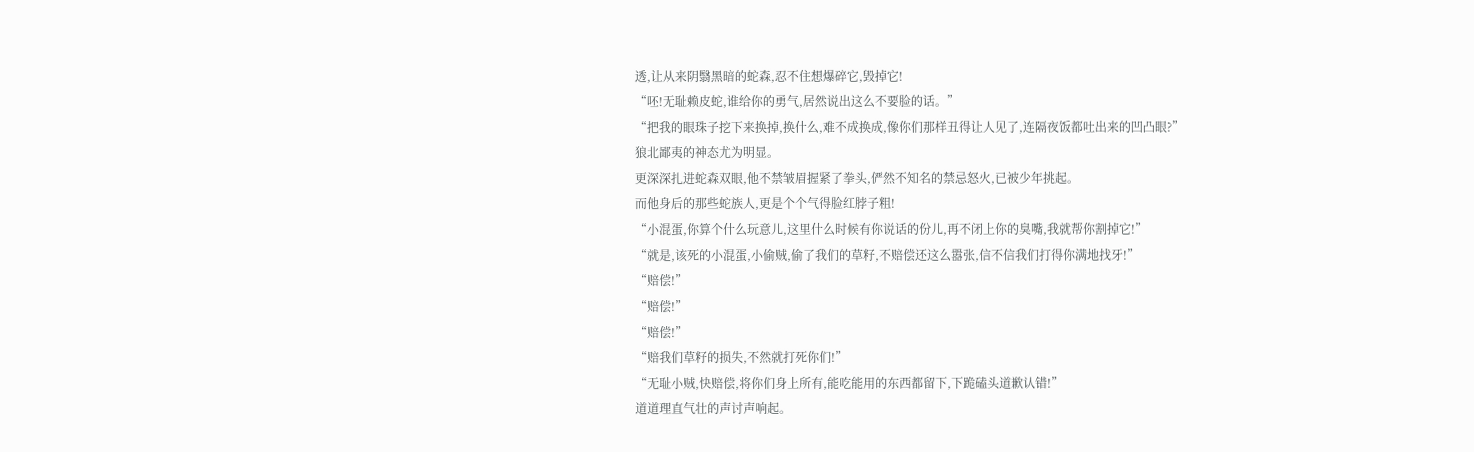透,让从来阴翳黑暗的蛇森,忍不住想爆碎它,毁掉它!
“呸!无耻赖皮蛇,谁给你的勇气,居然说出这么不要脸的话。”
“把我的眼珠子挖下来换掉,换什么,难不成换成,像你们那样丑得让人见了,连隔夜饭都吐出来的凹凸眼?”
狼北鄙夷的神态尤为明显。
更深深扎进蛇森双眼,他不禁皱眉握紧了拳头,俨然不知名的禁忌怒火,已被少年挑起。
而他身后的那些蛇族人,更是个个气得脸红脖子粗!
“小混蛋,你算个什么玩意儿,这里什么时候有你说话的份儿,再不闭上你的臭嘴,我就帮你割掉它!”
“就是,该死的小混蛋,小偷贼,偷了我们的草籽,不赔偿还这么嚣张,信不信我们打得你满地找牙!”
“赔偿!”
“赔偿!”
“赔偿!”
“赔我们草籽的损失,不然就打死你们!”
“无耻小贼,快赔偿,将你们身上所有,能吃能用的东西都留下,下跪磕头道歉认错!”
道道理直气壮的声讨声响起。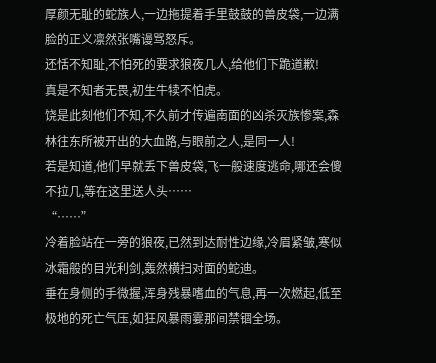厚颜无耻的蛇族人,一边拖提着手里鼓鼓的兽皮袋,一边满脸的正义凛然张嘴谩骂怒斥。
还恬不知耻,不怕死的要求狼夜几人,给他们下跪道歉!
真是不知者无畏,初生牛犊不怕虎。
饶是此刻他们不知,不久前才传遍南面的凶杀灭族惨案,森林往东所被开出的大血路,与眼前之人,是同一人!
若是知道,他们早就丢下兽皮袋,飞一般速度逃命,哪还会傻不拉几,等在这里送人头……
“……”
冷着脸站在一旁的狼夜,已然到达耐性边缘,冷眉紧皱,寒似冰霜般的目光利剑,轰然横扫对面的蛇迪。
垂在身侧的手微握,浑身残暴嗜血的气息,再一次燃起,低至极地的死亡气压,如狂风暴雨霎那间禁锢全场。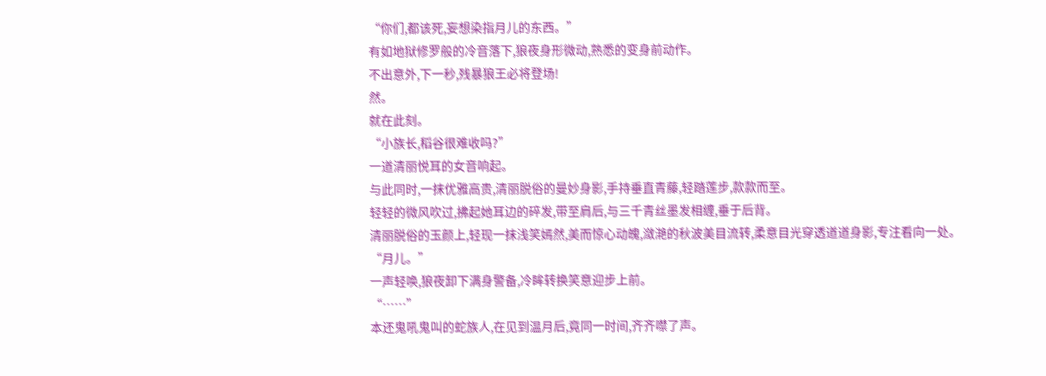“你们,都该死,妄想染指月儿的东西。”
有如地狱修罗般的冷音落下,狼夜身形微动,熟悉的变身前动作。
不出意外,下一秒,残暴狼王必将登场!
然。
就在此刻。
“小族长,稻谷很难收吗?”
一道清丽悦耳的女音响起。
与此同时,一抹优雅高贵,清丽脱俗的曼妙身影,手持垂直青藤,轻踏莲步,款款而至。
轻轻的微风吹过,拂起她耳边的碎发,带至肩后,与三千青丝墨发相缠,垂于后背。
清丽脱俗的玉颜上,轻现一抹浅笑嫣然,美而惊心动魄,潋滟的秋波美目流转,柔意目光穿透道道身影,专注看向一处。
“月儿。”
一声轻唤,狼夜卸下满身警备,冷眸转换笑意迎步上前。
“……”
本还鬼吼鬼叫的蛇族人,在见到温月后,竟同一时间,齐齐噤了声。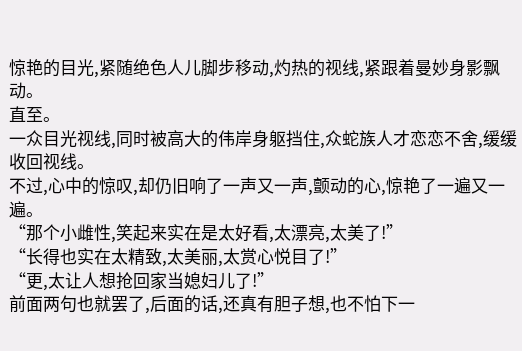惊艳的目光,紧随绝色人儿脚步移动,灼热的视线,紧跟着曼妙身影飘动。
直至。
一众目光视线,同时被高大的伟岸身躯挡住,众蛇族人才恋恋不舍,缓缓收回视线。
不过,心中的惊叹,却仍旧响了一声又一声,颤动的心,惊艳了一遍又一遍。
“那个小雌性,笑起来实在是太好看,太漂亮,太美了!”
“长得也实在太精致,太美丽,太赏心悦目了!”
“更,太让人想抢回家当媳妇儿了!”
前面两句也就罢了,后面的话,还真有胆子想,也不怕下一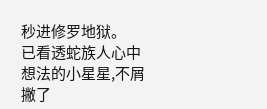秒进修罗地狱。
已看透蛇族人心中想法的小星星,不屑撇了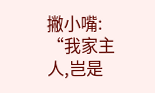撇小嘴:
“我家主人,岂是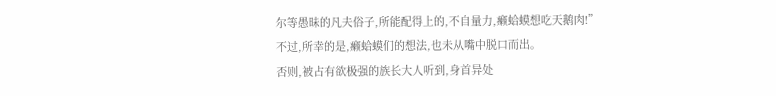尔等愚昧的凡夫俗子,所能配得上的,不自量力,癞蛤蟆想吃天鹅肉!”
不过,所幸的是,癞蛤蟆们的想法,也未从嘴中脱口而出。
否则,被占有欲极强的族长大人听到,身首异处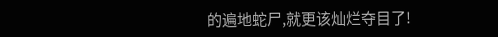的遍地蛇尸,就更该灿烂夺目了!